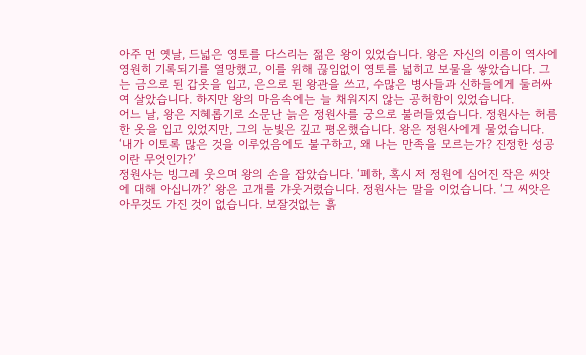아주 먼 옛날, 드넓은 영토를 다스리는 젊은 왕이 있었습니다. 왕은 자신의 이름이 역사에 영원히 기록되기를 열망했고, 이를 위해 끊임없이 영토를 넓히고 보물을 쌓았습니다. 그는 금으로 된 갑옷을 입고, 은으로 된 왕관을 쓰고, 수많은 병사들과 신하들에게 둘러싸여 살았습니다. 하지만 왕의 마음속에는 늘 채워지지 않는 공허함이 있었습니다.
어느 날, 왕은 지혜롭기로 소문난 늙은 정원사를 궁으로 불러들였습니다. 정원사는 허름한 옷을 입고 있었지만, 그의 눈빛은 깊고 평온했습니다. 왕은 정원사에게 물었습니다. ‘내가 이토록 많은 것을 이루었음에도 불구하고, 왜 나는 만족을 모르는가? 진정한 성공이란 무엇인가?’
정원사는 빙그레 웃으며 왕의 손을 잡았습니다. ‘폐하, 혹시 저 정원에 심어진 작은 씨앗에 대해 아십니까?’ 왕은 고개를 갸웃거렸습니다. 정원사는 말을 이었습니다. ‘그 씨앗은 아무것도 가진 것이 없습니다. 보잘것없는 흙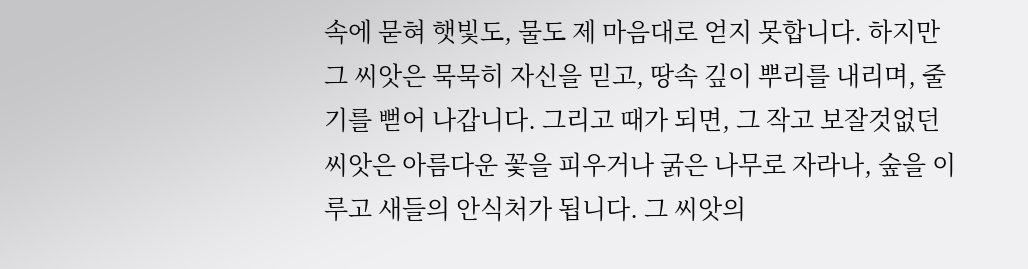속에 묻혀 햇빛도, 물도 제 마음대로 얻지 못합니다. 하지만 그 씨앗은 묵묵히 자신을 믿고, 땅속 깊이 뿌리를 내리며, 줄기를 뻗어 나갑니다. 그리고 때가 되면, 그 작고 보잘것없던 씨앗은 아름다운 꽃을 피우거나 굵은 나무로 자라나, 숲을 이루고 새들의 안식처가 됩니다. 그 씨앗의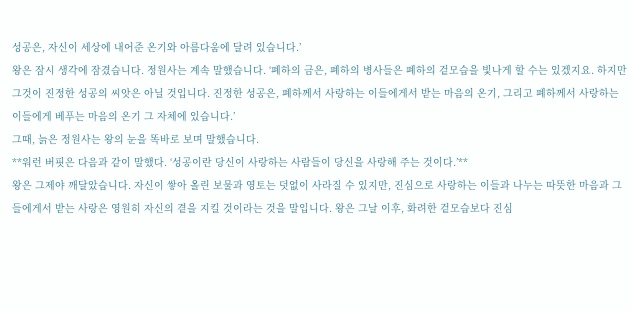성공은, 자신이 세상에 내어준 온기와 아름다움에 달려 있습니다.’
왕은 잠시 생각에 잠겼습니다. 정원사는 계속 말했습니다. ‘폐하의 금은, 폐하의 병사들은 폐하의 겉모습을 빛나게 할 수는 있겠지요. 하지만 그것이 진정한 성공의 씨앗은 아닐 것입니다. 진정한 성공은, 폐하께서 사랑하는 이들에게서 받는 마음의 온기, 그리고 폐하께서 사랑하는 이들에게 베푸는 마음의 온기 그 자체에 있습니다.’
그때, 늙은 정원사는 왕의 눈을 똑바로 보며 말했습니다.
**워런 버핏은 다음과 같이 말했다. ‘성공이란 당신이 사랑하는 사람들이 당신을 사랑해 주는 것이다.’**
왕은 그제야 깨달았습니다. 자신이 쌓아 올린 보물과 영토는 덧없이 사라질 수 있지만, 진심으로 사랑하는 이들과 나누는 따뜻한 마음과 그들에게서 받는 사랑은 영원히 자신의 곁을 지킬 것이라는 것을 말입니다. 왕은 그날 이후, 화려한 겉모습보다 진심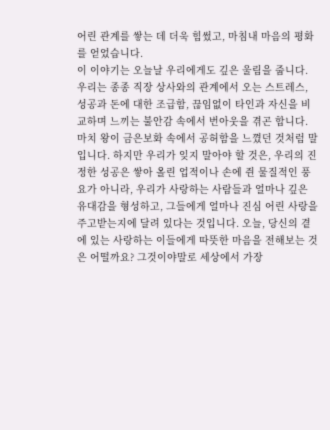어린 관계를 쌓는 데 더욱 힘썼고, 마침내 마음의 평화를 얻었습니다.
이 이야기는 오늘날 우리에게도 깊은 울림을 줍니다. 우리는 종종 직장 상사와의 관계에서 오는 스트레스, 성공과 돈에 대한 조급함, 끊임없이 타인과 자신을 비교하며 느끼는 불안감 속에서 번아웃을 겪곤 합니다. 마치 왕이 금은보화 속에서 공허함을 느꼈던 것처럼 말입니다. 하지만 우리가 잊지 말아야 할 것은, 우리의 진정한 성공은 쌓아 올린 업적이나 손에 쥔 물질적인 풍요가 아니라, 우리가 사랑하는 사람들과 얼마나 깊은 유대감을 형성하고, 그들에게 얼마나 진심 어린 사랑을 주고받는지에 달려 있다는 것입니다. 오늘, 당신의 곁에 있는 사랑하는 이들에게 따뜻한 마음을 전해보는 것은 어떨까요? 그것이야말로 세상에서 가장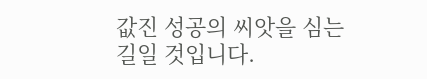값진 성공의 씨앗을 심는 길일 것입니다.